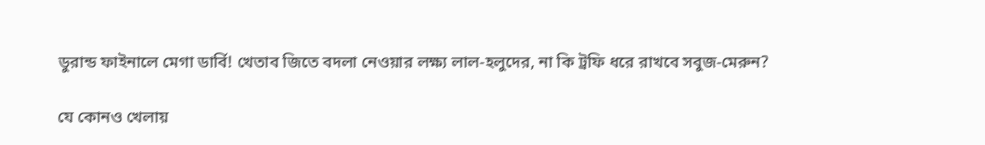ডুরান্ড ফাইনালে মেগা ডার্বি! খেতাব জিতে বদলা নেওয়ার লক্ষ্য লাল-হলুদের, না কি ট্রফি ধরে রাখবে সবুজ-মেরুন?

যে কোনও খেলায়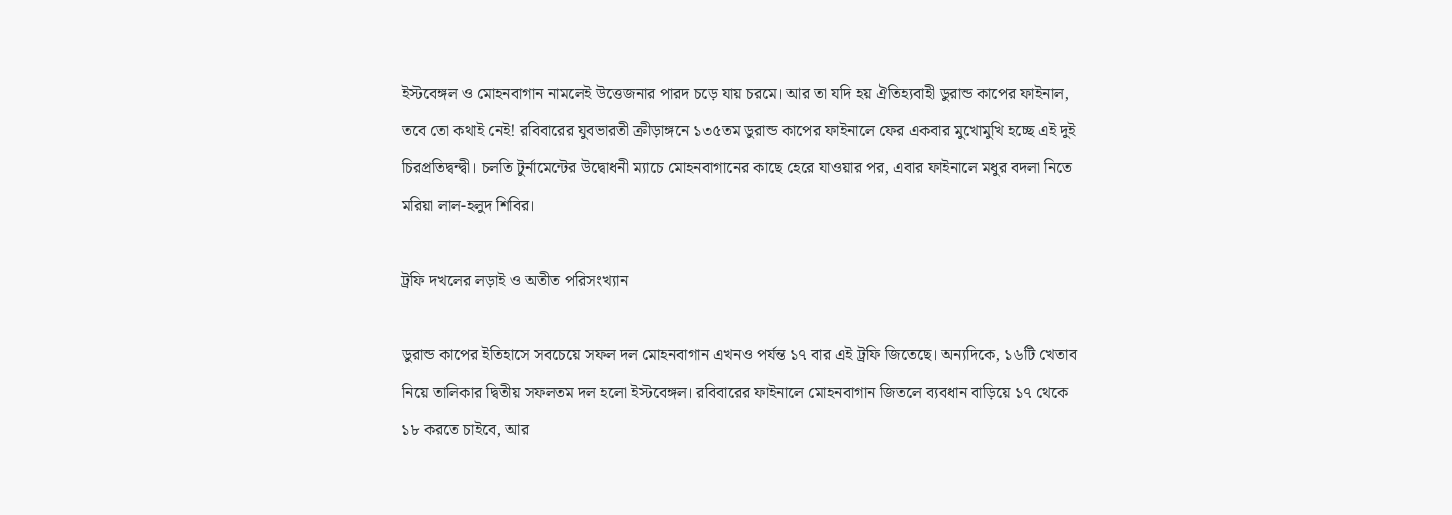ইস্টবেঙ্গল ও মোহনবাগান নামলেই উত্তেজনার পারদ চড়ে যায় চরমে। আর তা যদি হয় ঐতিহ্যবাহী ডুরান্ড কাপের ফাইনাল, তবে তো কথাই নেই! রবিবারের যুবভারতী ক্রীড়াঙ্গনে ১৩৫তম ডুরান্ড কাপের ফাইনালে ফের একবার মুখোমুখি হচ্ছে এই দুই চিরপ্রতিদ্বন্দ্বী। চলতি টুর্নামেন্টের উদ্বোধনী ম্যাচে মোহনবাগানের কাছে হেরে যাওয়ার পর, এবার ফাইনালে মধুর বদলা নিতে মরিয়া লাল-হলুদ শিবির।

ট্রফি দখলের লড়াই ও অতীত পরিসংখ্যান

ডুরান্ড কাপের ইতিহাসে সবচেয়ে সফল দল মোহনবাগান এখনও পর্যন্ত ১৭ বার এই ট্রফি জিতেছে। অন্যদিকে, ১৬টি খেতাব নিয়ে তালিকার দ্বিতীয় সফলতম দল হলো ইস্টবেঙ্গল। রবিবারের ফাইনালে মোহনবাগান জিতলে ব্যবধান বাড়িয়ে ১৭ থেকে ১৮ করতে চাইবে, আর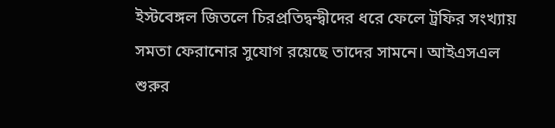ইস্টবেঙ্গল জিতলে চিরপ্রতিদ্বন্দ্বীদের ধরে ফেলে ট্রফির সংখ্যায় সমতা ফেরানোর সুযোগ রয়েছে তাদের সামনে। আইএসএল শুরুর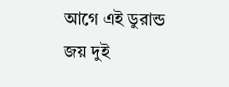আগে এই ডুরান্ড জয় দুই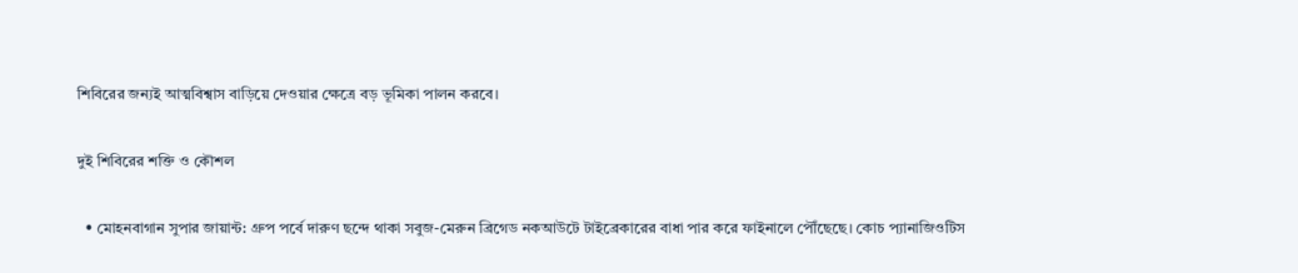শিবিরের জন্যই আত্মবিশ্বাস বাড়িয়ে দেওয়ার ক্ষেত্রে বড় ভূমিকা পালন করবে।

দুই শিবিরের শক্তি ও কৌশল

  • মোহনবাগান সুপার জায়ান্ট: গ্রুপ পর্বে দারুণ ছন্দে থাকা সবুজ-মেরুন ব্রিগেড নকআউটে টাইব্রেকারের বাধা পার করে ফাইনালে পৌঁছেছে। কোচ প্যানাজিওটিস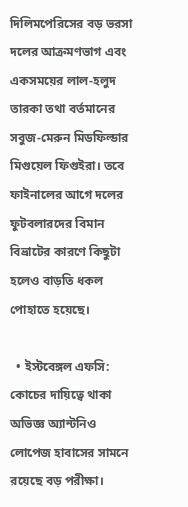দিলিমপেরিসের বড় ভরসা দলের আক্রমণভাগ এবং একসময়ের লাল-হলুদ তারকা তথা বর্তমানের সবুজ-মেরুন মিডফিল্ডার মিগুয়েল ফিগুইরা। তবে ফাইনালের আগে দলের ফুটবলারদের বিমান বিভ্রাটের কারণে কিছুটা হলেও বাড়তি ধকল পোহাতে হয়েছে।

  • ইস্টবেঙ্গল এফসি: কোচের দায়িত্বে থাকা অভিজ্ঞ অ্যান্টনিও লোপেজ হাবাসের সামনে রয়েছে বড় পরীক্ষা।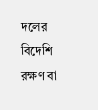দলের বিদেশি রক্ষণ বা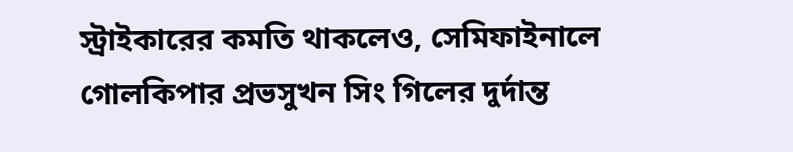স্ট্রাইকারের কমতি থাকলেও, সেমিফাইনালে গোলকিপার প্রভসুখন সিং গিলের দুর্দান্ত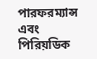পারফরম্যান্স এবং পিরিয়ডিক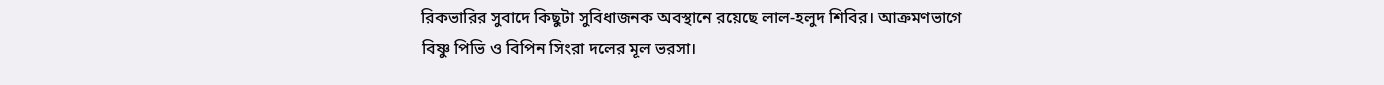রিকভারির সুবাদে কিছুটা সুবিধাজনক অবস্থানে রয়েছে লাল-হলুদ শিবির। আক্রমণভাগে বিষ্ণু পিভি ও বিপিন সিংরা দলের মূল ভরসা।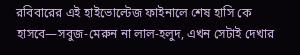রবিবারের এই হাইভোল্টেজ ফাইনালে শেষ হাসি কে হাসবে—সবুজ-মেরুন না লাল-হলুদ, এখন সেটাই দেখার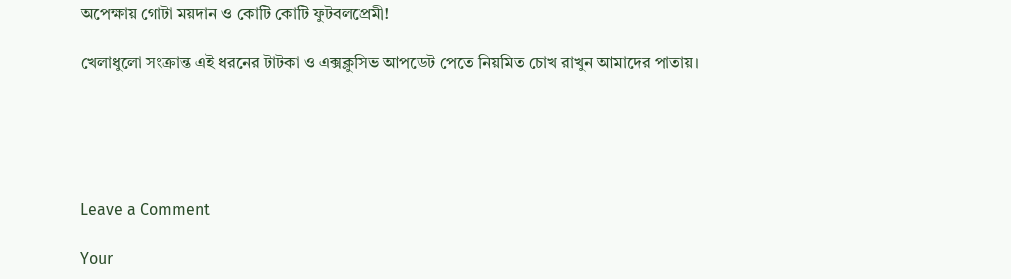অপেক্ষায় গোটা ময়দান ও কোটি কোটি ফুটবলপ্রেমী!

খেলাধুলো সংক্রান্ত এই ধরনের টাটকা ও এক্সক্লুসিভ আপডেট পেতে নিয়মিত চোখ রাখুন আমাদের পাতায়।





Leave a Comment

Your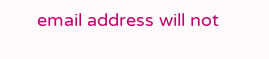email address will not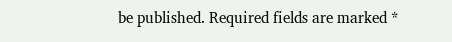be published. Required fields are marked *